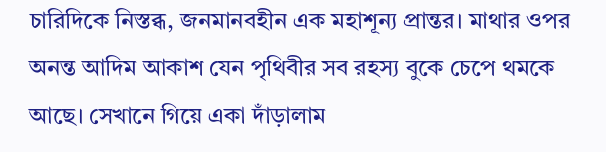চারিদিকে নিস্তব্ধ, জনমানবহীন এক মহাশূন্য প্রান্তর। মাথার ওপর অনন্ত আদিম আকাশ যেন পৃথিবীর সব রহস্য বুকে চেপে থমকে আছে। সেখানে গিয়ে একা দাঁড়ালাম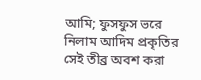আমি; ফুসফুস ভরে নিলাম আদিম প্রকৃতির সেই তীব্র অবশ করা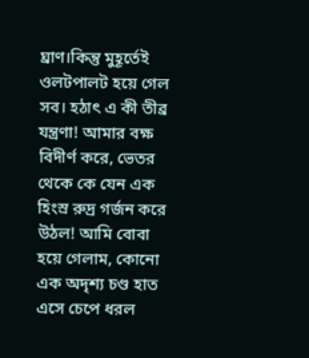ঘ্রাণ।কিন্তু মুহূর্তেই ওলটপালট হয়ে গেল সব। হঠাৎ এ কী তীব্র যন্ত্রণা! আমার বক্ষ বিদীর্ণ করে, ভেতর থেকে কে যেন এক হিংস্র রুদ্র গর্জন করে উঠল! আমি বোবা হয়ে গেলাম, কোনো এক অদৃশ্য চণ্ড হাত এসে চেপে ধরল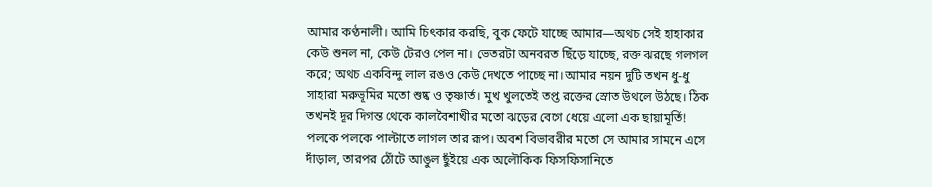আমার কণ্ঠনালী। আমি চিৎকার করছি, বুক ফেটে যাচ্ছে আমার—অথচ সেই হাহাকার কেউ শুনল না, কেউ টেরও পেল না। ভেতরটা অনবরত ছিঁড়ে যাচ্ছে, রক্ত ঝরছে গলগল করে; অথচ একবিন্দু লাল রঙও কেউ দেখতে পাচ্ছে না।আমার নয়ন দুটি তখন ধু-ধু সাহারা মরুভূমির মতো শুষ্ক ও তৃষ্ণার্ত। মুখ খুলতেই তপ্ত রক্তের স্রোত উথলে উঠছে। ঠিক তখনই দূর দিগন্ত থেকে কালবৈশাখীর মতো ঝড়ের বেগে ধেয়ে এলো এক ছায়ামূর্তি! পলকে পলকে পাল্টাতে লাগল তার রূপ। অবশ বিভাবরীর মতো সে আমার সামনে এসে দাঁড়াল, তারপর ঠোঁটে আঙুল ছুঁইয়ে এক অলৌকিক ফিসফিসানিতে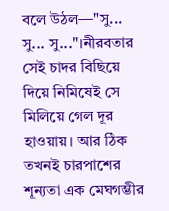বলে উঠল—"সু... সু... সু..."।নীরবতার সেই চাদর বিছিয়ে দিয়ে নিমিষেই সে মিলিয়ে গেল দূর হাওয়ায়। আর ঠিক তখনই চারপাশের শূন্যতা এক মেঘগম্ভীর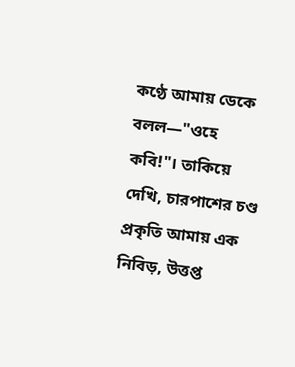কণ্ঠে আমায় ডেকে বলল—"ওহে কবি!"। তাকিয়ে দেখি, চারপাশের চণ্ড প্রকৃতি আমায় এক নিবিড়, উত্তপ্ত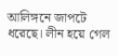আলিঙ্গনে জাপটে ধরেছে। লীন হয়ে গেল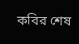কবির শেষ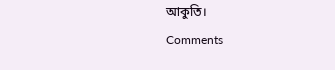আকুতি।
Comments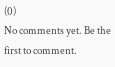(0)
No comments yet. Be the first to comment.